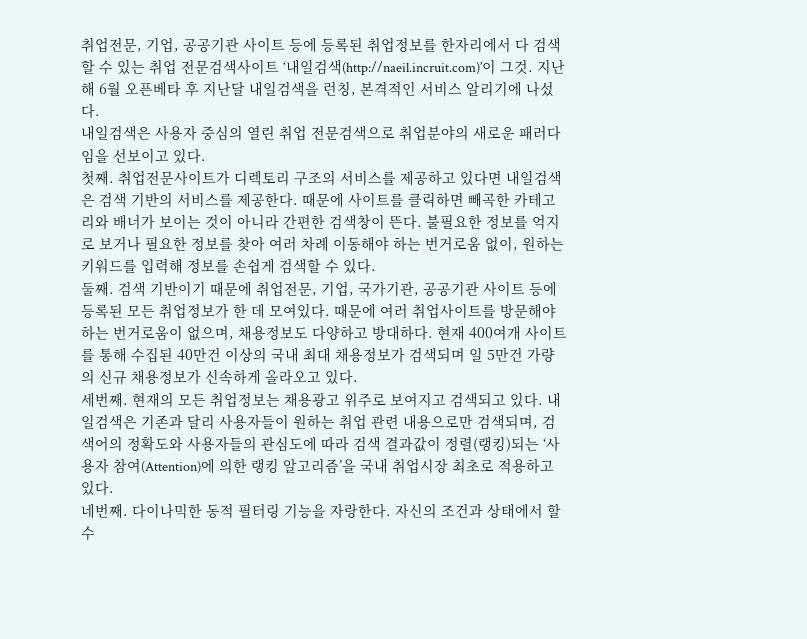취업전문, 기업, 공공기관 사이트 등에 등록된 취업정보를 한자리에서 다 검색할 수 있는 취업 전문검색사이트 ‘내일검색(http://naeil.incruit.com)’이 그것. 지난해 6월 오픈베타 후 지난달 내일검색을 런칭, 본격적인 서비스 알리기에 나섰다.
내일검색은 사용자 중심의 열린 취업 전문검색으로 취업분야의 새로운 패러다임을 선보이고 있다.
첫째. 취업전문사이트가 디렉토리 구조의 서비스를 제공하고 있다면 내일검색은 검색 기반의 서비스를 제공한다. 때문에 사이트를 클릭하면 빼곡한 카테고리와 배너가 보이는 것이 아니라 간편한 검색창이 뜬다. 불필요한 정보를 억지로 보거나 필요한 정보를 찾아 여러 차례 이동해야 하는 번거로움 없이, 원하는 키워드를 입력해 정보를 손쉽게 검색할 수 있다.
둘째. 검색 기반이기 때문에 취업전문, 기업, 국가기관, 공공기관 사이트 등에 등록된 모든 취업정보가 한 데 모여있다. 때문에 여러 취업사이트를 방문해야 하는 번거로움이 없으며, 채용정보도 다양하고 방대하다. 현재 400여개 사이트를 통해 수집된 40만건 이상의 국내 최대 채용정보가 검색되며 일 5만건 가량의 신규 채용정보가 신속하게 올라오고 있다.
세번째. 현재의 모든 취업정보는 채용광고 위주로 보여지고 검색되고 있다. 내일검색은 기존과 달리 사용자들이 원하는 취업 관련 내용으로만 검색되며, 검색어의 정확도와 사용자들의 관심도에 따라 검색 결과값이 정렬(랭킹)되는 ‘사용자 참여(Attention)에 의한 랭킹 알고리즘’을 국내 취업시장 최초로 적용하고 있다.
네번째. 다이나믹한 동적 필터링 기능을 자랑한다. 자신의 조건과 상태에서 할 수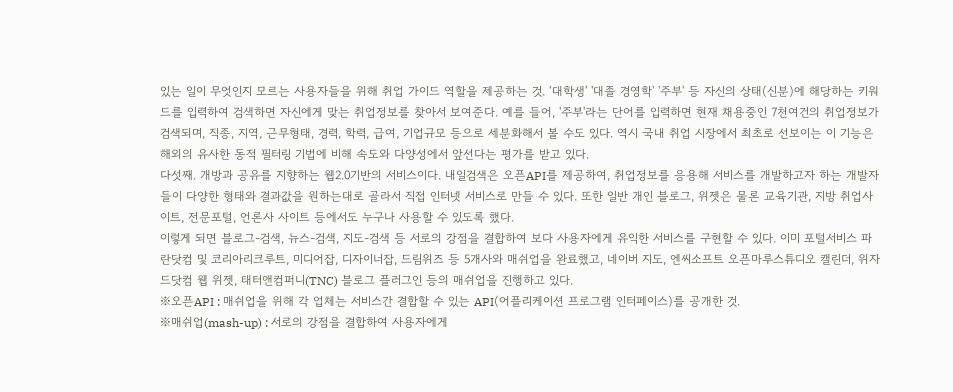있는 일이 무엇인지 모르는 사용자들을 위해 취업 가이드 역할을 제공하는 것. ‘대학생' '대졸 경영학' '주부' 등 자신의 상태(신분)에 해당하는 키워드를 입력하여 검색하면 자신에게 맞는 취업정보를 찾아서 보여준다. 예를 들어, '주부'라는 단어를 입력하면 현재 채용중인 7천여건의 취업정보가 검색되며, 직종, 지역, 근무형태, 경력, 학력, 급여, 기업규모 등으로 세분화해서 볼 수도 있다. 역시 국내 취업 시장에서 최초로 선보이는 이 기능은 해외의 유사한 동적 필터링 기법에 비해 속도와 다양성에서 앞선다는 평가를 받고 있다.
다섯째. 개방과 공유를 지향하는 웹2.0기반의 서비스이다. 내일검색은 오픈API를 제공하여, 취업정보를 응용해 서비스를 개발하고자 하는 개발자들이 다양한 형태와 결과값을 원하는대로 골라서 직접 인터넷 서비스로 만들 수 있다. 또한 일반 개인 블로그, 위젯은 물론 교육기관, 지방 취업사이트, 전문포털, 언론사 사이트 등에서도 누구나 사용할 수 있도록 했다.
이렇게 되면 블로그-검색, 뉴스-검색, 지도-검색 등 서로의 강점을 결합하여 보다 사용자에게 유익한 서비스를 구현할 수 있다. 이미 포털서비스 파란닷컴 및 코리아리크루트, 미디어잡, 디자이너잡, 드림위즈 등 5개사와 매쉬업을 완료했고, 네이버 지도, 엔씨소프트 오픈마루스튜디오 캘린더, 위자드닷컴 웹 위젯, 태터앤컴퍼니(TNC) 블로그 플러그인 등의 매쉬업을 진행하고 있다.
※오픈API : 매쉬업을 위해 각 업체는 서비스간 결합할 수 있는 API(어플리케이션 프로그램 인터페이스)를 공개한 것.
※매쉬업(mash-up) : 서로의 강점을 결합하여 사용자에게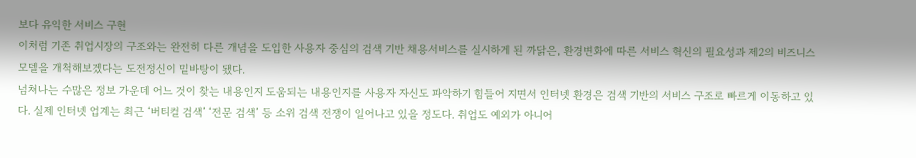보다 유익한 서비스 구현
이처럼 기존 취업시장의 구조와는 완전히 다른 개념을 도입한 사용자 중심의 검색 기반 채용서비스를 실시하게 된 까닭은, 환경변화에 따른 서비스 혁신의 필요성과 제2의 비즈니스 모델을 개척해보겠다는 도전정신이 밑바탕이 됐다.
넘쳐나는 수많은 정보 가운데 어느 것이 찾는 내용인지 도움되는 내용인지를 사용자 자신도 파악하기 힘들어 지면서 인터넷 환경은 검색 기반의 서비스 구조로 빠르게 이동하고 있다. 실제 인터넷 업계는 최근 ‘버티컬 검색’ ‘전문 검색’ 등 소위 검색 전쟁이 일어나고 있을 정도다. 취업도 예외가 아니어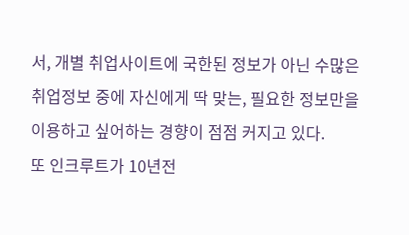서, 개별 취업사이트에 국한된 정보가 아닌 수많은 취업정보 중에 자신에게 딱 맞는, 필요한 정보만을 이용하고 싶어하는 경향이 점점 커지고 있다.
또 인크루트가 10년전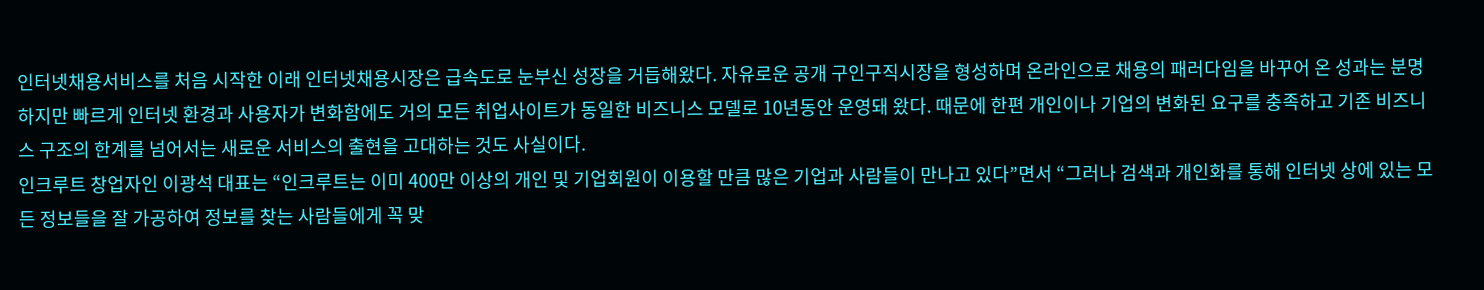인터넷채용서비스를 처음 시작한 이래 인터넷채용시장은 급속도로 눈부신 성장을 거듭해왔다. 자유로운 공개 구인구직시장을 형성하며 온라인으로 채용의 패러다임을 바꾸어 온 성과는 분명하지만 빠르게 인터넷 환경과 사용자가 변화함에도 거의 모든 취업사이트가 동일한 비즈니스 모델로 10년동안 운영돼 왔다. 때문에 한편 개인이나 기업의 변화된 요구를 충족하고 기존 비즈니스 구조의 한계를 넘어서는 새로운 서비스의 출현을 고대하는 것도 사실이다.
인크루트 창업자인 이광석 대표는 “인크루트는 이미 400만 이상의 개인 및 기업회원이 이용할 만큼 많은 기업과 사람들이 만나고 있다”면서 “그러나 검색과 개인화를 통해 인터넷 상에 있는 모든 정보들을 잘 가공하여 정보를 찾는 사람들에게 꼭 맞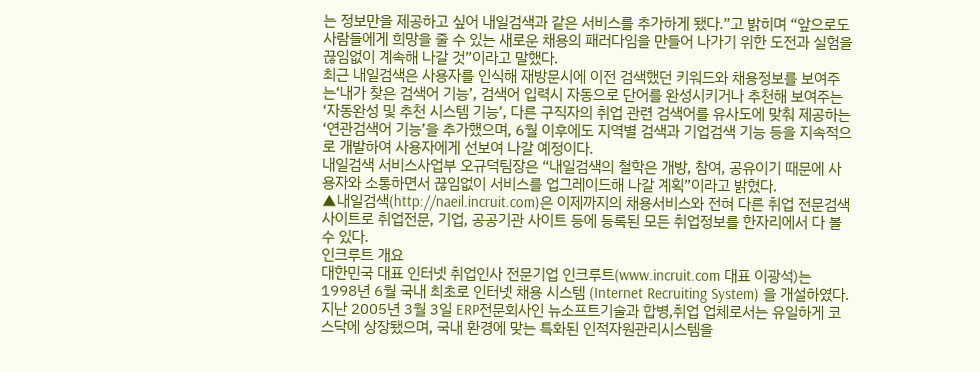는 정보만을 제공하고 싶어 내일검색과 같은 서비스를 추가하게 됐다.”고 밝히며 “앞으로도 사람들에게 희망을 줄 수 있는 새로운 채용의 패러다임을 만들어 나가기 위한 도전과 실험을 끊임없이 계속해 나갈 것”이라고 말했다.
최근 내일검색은 사용자를 인식해 재방문시에 이전 검색했던 키워드와 채용정보를 보여주는‘내가 찾은 검색어 기능’, 검색어 입력시 자동으로 단어를 완성시키거나 추천해 보여주는‘자동완성 및 추천 시스템 기능’, 다른 구직자의 취업 관련 검색어를 유사도에 맞춰 제공하는 ‘연관검색어 기능’을 추가했으며, 6월 이후에도 지역별 검색과 기업검색 기능 등을 지속적으로 개발하여 사용자에게 선보여 나갈 예정이다.
내일검색 서비스사업부 오규덕팀장은 “내일검색의 철학은 개방, 참여, 공유이기 때문에 사용자와 소통하면서 끊임없이 서비스를 업그레이드해 나갈 계획”이라고 밝혔다.
▲내일검색(http://naeil.incruit.com)은 이제까지의 채용서비스와 전혀 다른 취업 전문검색 사이트로 취업전문, 기업, 공공기관 사이트 등에 등록된 모든 취업정보를 한자리에서 다 볼 수 있다.
인크루트 개요
대한민국 대표 인터넷 취업인사 전문기업 인크루트(www.incruit.com 대표 이광석)는 1998년 6월 국내 최초로 인터넷 채용 시스템 (Internet Recruiting System) 을 개설하였다. 지난 2005년 3월 3일 ERP전문회사인 뉴소프트기술과 합병,취업 업체로서는 유일하게 코스닥에 상장됐으며, 국내 환경에 맞는 특화된 인적자원관리시스템을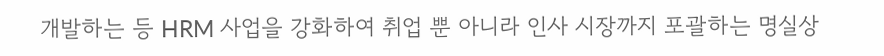개발하는 등 HRM 사업을 강화하여 취업 뿐 아니라 인사 시장까지 포괄하는 명실상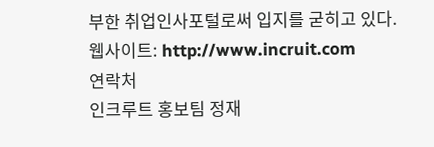부한 취업인사포털로써 입지를 굳히고 있다.
웹사이트: http://www.incruit.com
연락처
인크루트 홍보팀 정재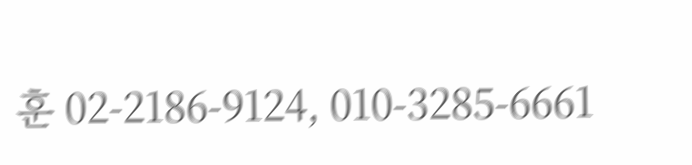훈 02-2186-9124, 010-3285-6661